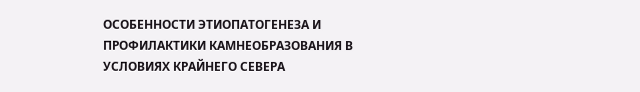ОСОБЕННОСТИ ЭТИОПАТОГЕНЕЗА И ПРОФИЛАКТИКИ КАМНЕОБРАЗОВАНИЯ В УСЛОВИЯХ КРАЙНЕГО СЕВЕРА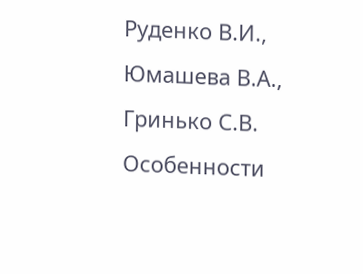Руденко В.И., Юмашева В.А., Гринько С.В. Особенности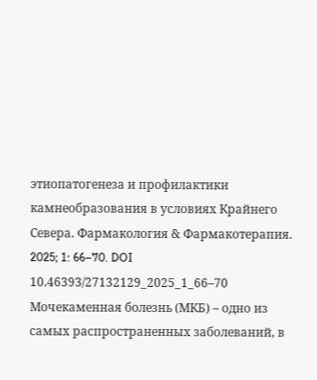этиопатогенеза и профилактики камнеобразования в условиях Крайнего Севера. Фармакология & Фармакотерапия. 2025; 1: 66–70. DOI 10.46393/27132129_2025_1_66–70
Мочекаменная болезнь (МКБ) – одно из самых распространенных заболеваний, в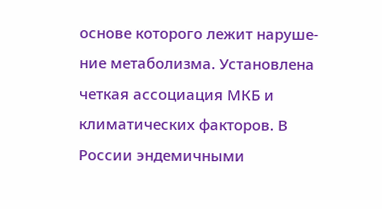основе которого лежит наруше- ние метаболизма. Установлена четкая ассоциация МКБ и климатических факторов. В России эндемичными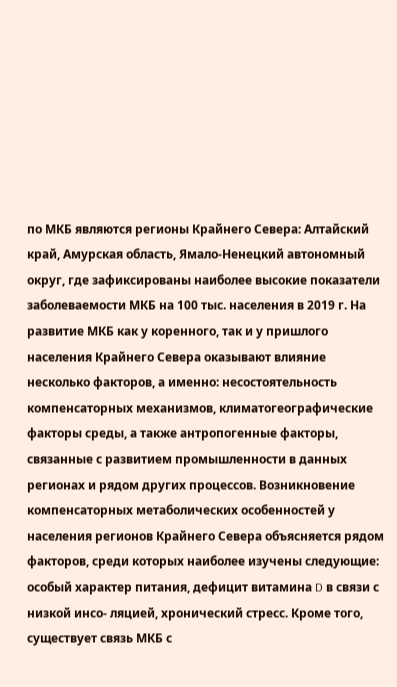по МКБ являются регионы Крайнего Севера: Алтайский край, Амурская область, Ямало-Ненецкий автономный округ, где зафиксированы наиболее высокие показатели заболеваемости МКБ на 100 тыс. населения в 2019 г. На развитие МКБ как у коренного, так и у пришлого населения Крайнего Севера оказывают влияние несколько факторов, а именно: несостоятельность компенсаторных механизмов, климатогеографические факторы среды, а также антропогенные факторы, связанные с развитием промышленности в данных регионах и рядом других процессов. Возникновение компенсаторных метаболических особенностей у населения регионов Крайнего Севера объясняется рядом факторов, среди которых наиболее изучены следующие: особый характер питания, дефицит витамина D в связи с низкой инсо- ляцией, хронический стресс. Кроме того, существует связь МКБ с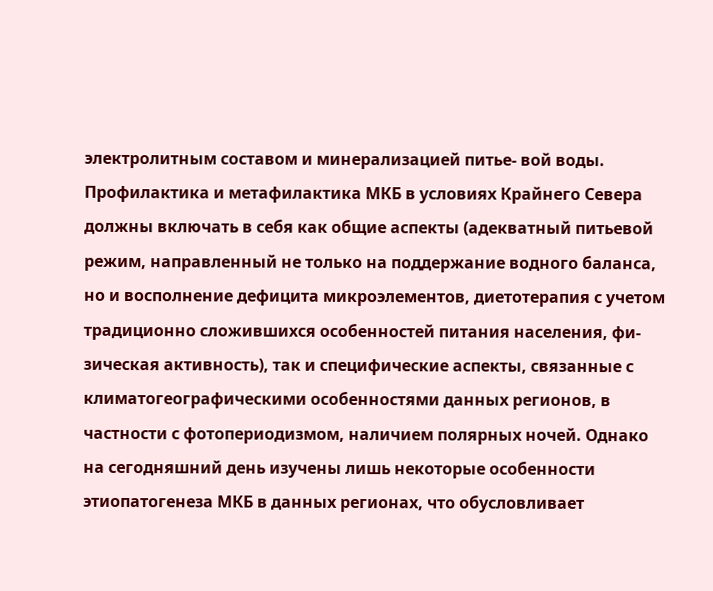электролитным составом и минерализацией питье- вой воды. Профилактика и метафилактика МКБ в условиях Крайнего Севера должны включать в себя как общие аспекты (адекватный питьевой режим, направленный не только на поддержание водного баланса, но и восполнение дефицита микроэлементов, диетотерапия с учетом традиционно сложившихся особенностей питания населения, фи- зическая активность), так и специфические аспекты, связанные с климатогеографическими особенностями данных регионов, в частности с фотопериодизмом, наличием полярных ночей. Однако на сегодняшний день изучены лишь некоторые особенности этиопатогенеза МКБ в данных регионах, что обусловливает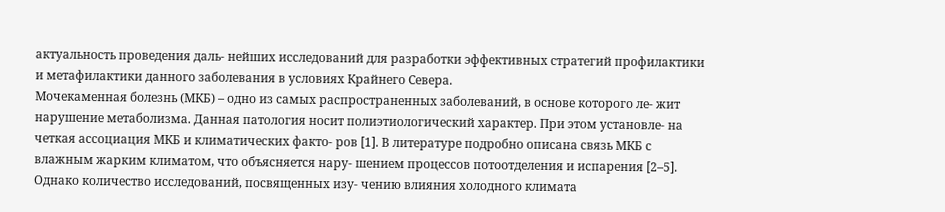актуальность проведения даль- нейших исследований для разработки эффективных стратегий профилактики и метафилактики данного заболевания в условиях Крайнего Севера.
Мочекаменная болезнь (МКБ) – одно из самых распространенных заболеваний, в основе которого ле- жит нарушение метаболизма. Данная патология носит полиэтиологический характер. При этом установле- на четкая ассоциация МКБ и климатических факто- ров [1]. В литературе подробно описана связь МКБ с влажным жарким климатом, что объясняется нару- шением процессов потоотделения и испарения [2–5]. Однако количество исследований, посвященных изу- чению влияния холодного климата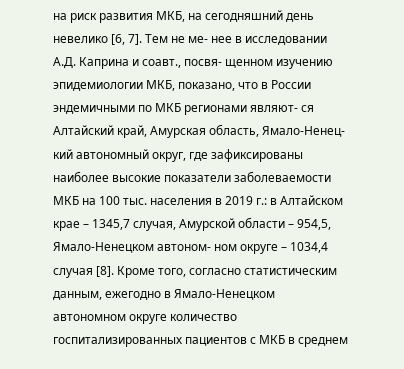на риск развития МКБ, на сегодняшний день невелико [6, 7]. Тем не ме- нее в исследовании А.Д. Каприна и соавт., посвя- щенном изучению эпидемиологии МКБ, показано, что в России эндемичными по МКБ регионами являют- ся Алтайский край, Амурская область, Ямало-Ненец- кий автономный округ, где зафиксированы наиболее высокие показатели заболеваемости МКБ на 100 тыс. населения в 2019 г.: в Алтайском крае – 1345,7 случая, Амурской области – 954,5, Ямало-Ненецком автоном- ном округе – 1034,4 случая [8]. Кроме того, согласно статистическим данным, ежегодно в Ямало-Ненецком автономном округе количество госпитализированных пациентов с МКБ в среднем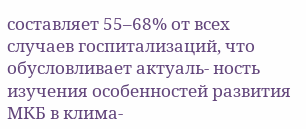составляет 55–68% от всех случаев госпитализаций, что обусловливает актуаль- ность изучения особенностей развития МКБ в клима-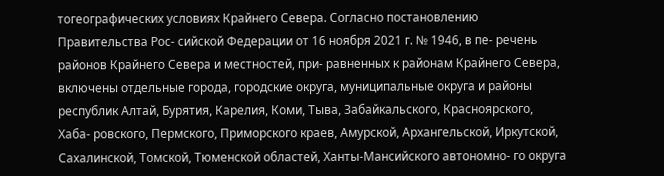тогеографических условиях Крайнего Севера. Согласно постановлению Правительства Рос- сийской Федерации от 16 ноября 2021 г. № 1946, в пе- речень районов Крайнего Севера и местностей, при- равненных к районам Крайнего Севера, включены отдельные города, городские округа, муниципальные округа и районы республик Алтай, Бурятия, Карелия, Коми, Тыва, Забайкальского, Красноярского, Хаба- ровского, Пермского, Приморского краев, Амурской, Архангельской, Иркутской, Сахалинской, Томской, Тюменской областей, Ханты-Мансийского автономно- го округа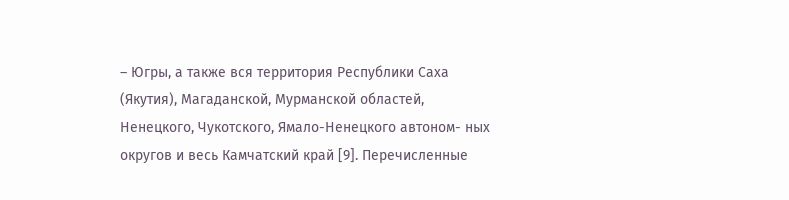– Югры, а также вся территория Республики Саха (Якутия), Магаданской, Мурманской областей, Ненецкого, Чукотского, Ямало-Ненецкого автоном- ных округов и весь Камчатский край [9]. Перечисленные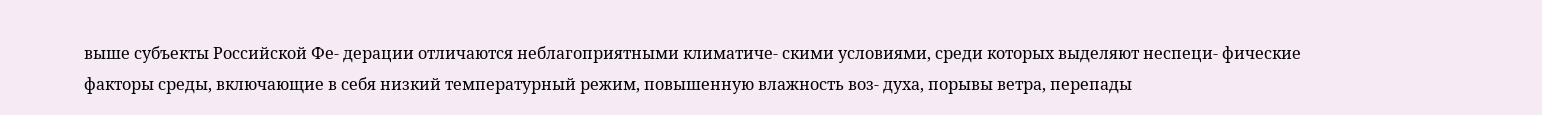выше субъекты Российской Фе- дерации отличаются неблагоприятными климатиче- скими условиями, среди которых выделяют неспеци- фические факторы среды, включающие в себя низкий температурный режим, повышенную влажность воз- духа, порывы ветра, перепады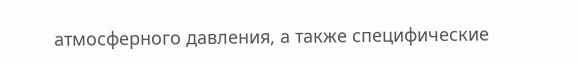атмосферного давления, а также специфические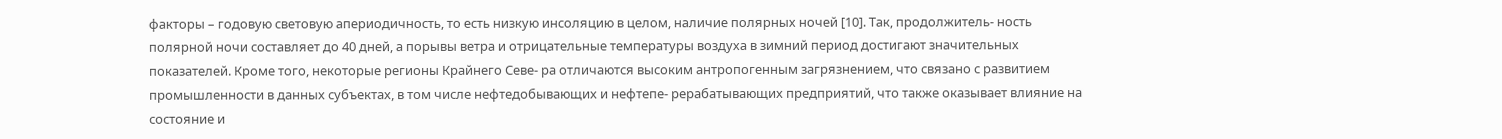факторы – годовую световую апериодичность, то есть низкую инсоляцию в целом, наличие полярных ночей [10]. Так, продолжитель- ность полярной ночи составляет до 40 дней, а порывы ветра и отрицательные температуры воздуха в зимний период достигают значительных показателей. Кроме того, некоторые регионы Крайнего Севе- ра отличаются высоким антропогенным загрязнением, что связано с развитием промышленности в данных субъектах, в том числе нефтедобывающих и нефтепе- рерабатывающих предприятий, что также оказывает влияние на состояние и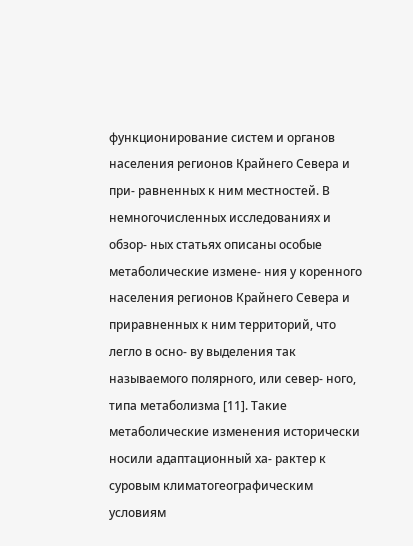функционирование систем и органов населения регионов Крайнего Севера и при- равненных к ним местностей. В немногочисленных исследованиях и обзор- ных статьях описаны особые метаболические измене- ния у коренного населения регионов Крайнего Севера и приравненных к ним территорий, что легло в осно- ву выделения так называемого полярного, или север- ного, типа метаболизма [11]. Такие метаболические изменения исторически носили адаптационный ха- рактер к суровым климатогеографическим условиям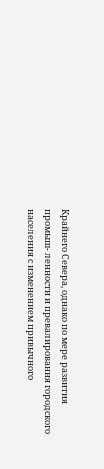Крайнего Севера, однако по мере развития промыш- ленности и превалирования городского населения с изменением привычного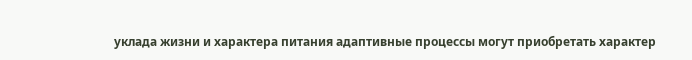уклада жизни и характера питания адаптивные процессы могут приобретать характер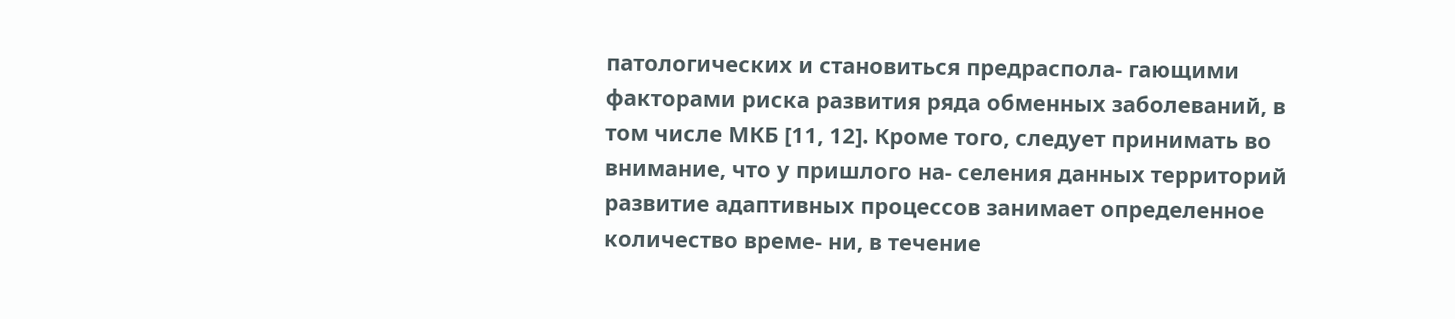патологических и становиться предраспола- гающими факторами риска развития ряда обменных заболеваний, в том числе МКБ [11, 12]. Кроме того, следует принимать во внимание, что у пришлого на- селения данных территорий развитие адаптивных процессов занимает определенное количество време- ни, в течение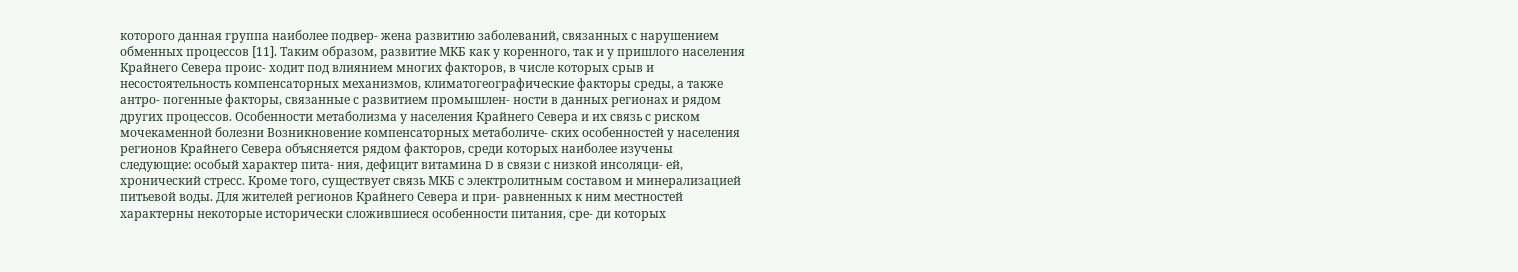которого данная группа наиболее подвер- жена развитию заболеваний, связанных с нарушением обменных процессов [11]. Таким образом, развитие МКБ как у коренного, так и у пришлого населения Крайнего Севера проис- ходит под влиянием многих факторов, в числе которых срыв и несостоятельность компенсаторных механизмов, климатогеографические факторы среды, а также антро- погенные факторы, связанные с развитием промышлен- ности в данных регионах и рядом других процессов. Особенности метаболизма у населения Крайнего Севера и их связь с риском мочекаменной болезни Возникновение компенсаторных метаболиче- ских особенностей у населения регионов Крайнего Севера объясняется рядом факторов, среди которых наиболее изучены следующие: особый характер пита- ния, дефицит витамина D в связи с низкой инсоляци- ей, хронический стресс. Кроме того, существует связь МКБ с электролитным составом и минерализацией питьевой воды. Для жителей регионов Крайнего Севера и при- равненных к ним местностей характерны некоторые исторически сложившиеся особенности питания, сре- ди которых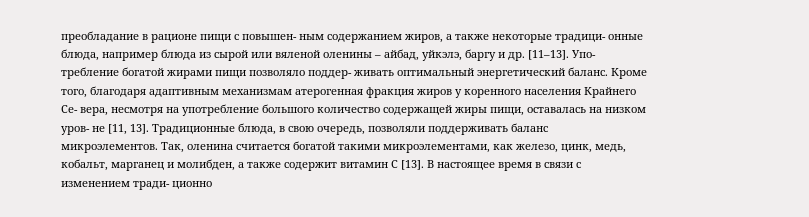преобладание в рационе пищи с повышен- ным содержанием жиров, а также некоторые традици- онные блюда, например блюда из сырой или вяленой оленины – айбад, уйкэлэ, баргу и др. [11–13]. Упо- требление богатой жирами пищи позволяло поддер- живать оптимальный энергетический баланс. Кроме того, благодаря адаптивным механизмам атерогенная фракция жиров у коренного населения Крайнего Се- вера, несмотря на употребление большого количество содержащей жиры пищи, оставалась на низком уров- не [11, 13]. Традиционные блюда, в свою очередь, позволяли поддерживать баланс микроэлементов. Так, оленина считается богатой такими микроэлементами, как железо, цинк, медь, кобальт, марганец и молибден, а также содержит витамин С [13]. В настоящее время в связи с изменением тради- ционно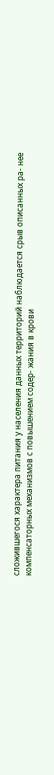сложившегося характера питания у населения данных территорий наблюдается срыв описанных ра- нее компенсаторных механизмов с повышением содер- жания в крови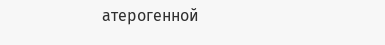атерогенной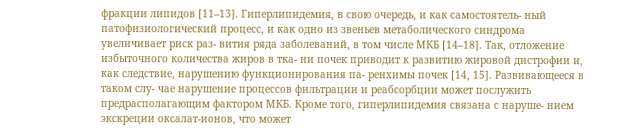фракции липидов [11–13]. Гиперлипидемия, в свою очередь, и как самостоятель- ный патофизиологический процесс, и как одно из звеньев метаболического синдрома увеличивает риск раз- вития ряда заболеваний, в том числе МКБ [14–18]. Так, отложение избыточного количества жиров в тка- ни почек приводит к развитию жировой дистрофии и, как следствие, нарушению функционирования па- ренхимы почек [14, 15]. Развивающееся в таком слу- чае нарушение процессов фильтрации и реабсорбции может послужить предрасполагающим фактором МКБ. Кроме того, гиперлипидемия связана с наруше- нием экскреции оксалат-ионов, что может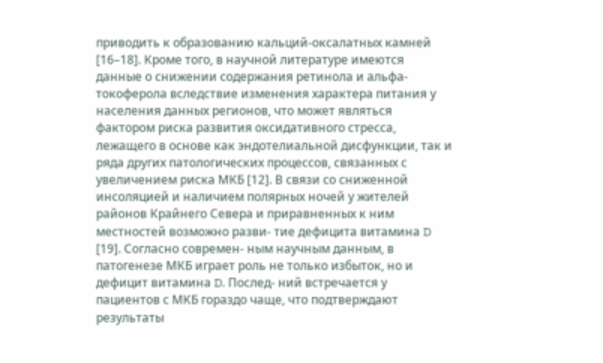приводить к образованию кальций-оксалатных камней [16–18]. Кроме того, в научной литературе имеются данные о снижении содержания ретинола и альфа-токоферола вследствие изменения характера питания у населения данных регионов, что может являться фактором риска развития оксидативного стресса, лежащего в основе как эндотелиальной дисфункции, так и ряда других патологических процессов, связанных с увеличением риска МКБ [12]. В связи со сниженной инсоляцией и наличием полярных ночей у жителей районов Крайнего Севера и приравненных к ним местностей возможно разви- тие дефицита витамина D [19]. Согласно современ- ным научным данным, в патогенезе МКБ играет роль не только избыток, но и дефицит витамина D. Послед- ний встречается у пациентов с МКБ гораздо чаще, что подтверждают результаты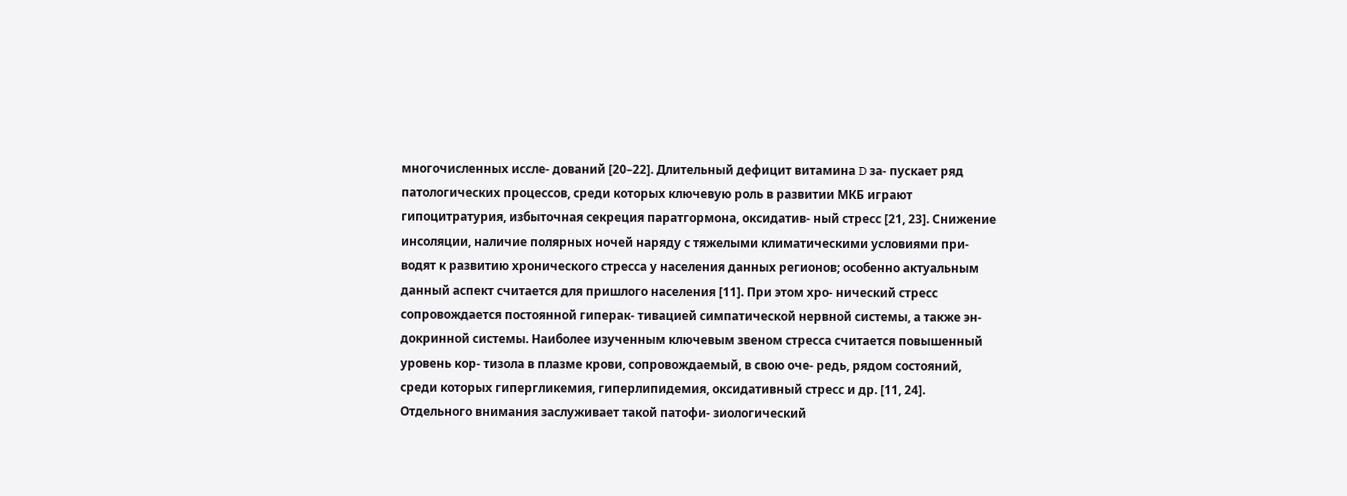многочисленных иссле- дований [20–22]. Длительный дефицит витамина D за- пускает ряд патологических процессов, среди которых ключевую роль в развитии МКБ играют гипоцитратурия, избыточная секреция паратгормона, оксидатив- ный стресс [21, 23]. Снижение инсоляции, наличие полярных ночей наряду с тяжелыми климатическими условиями при- водят к развитию хронического стресса у населения данных регионов; особенно актуальным данный аспект считается для пришлого населения [11]. При этом хро- нический стресс сопровождается постоянной гиперак- тивацией симпатической нервной системы, а также эн- докринной системы. Наиболее изученным ключевым звеном стресса считается повышенный уровень кор- тизола в плазме крови, сопровождаемый, в свою оче- редь, рядом состояний, среди которых гипергликемия, гиперлипидемия, оксидативный стресс и др. [11, 24]. Отдельного внимания заслуживает такой патофи- зиологический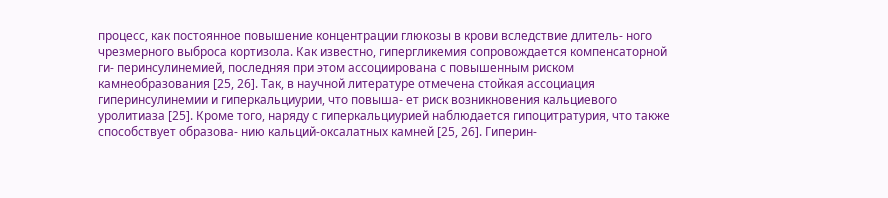процесс, как постоянное повышение концентрации глюкозы в крови вследствие длитель- ного чрезмерного выброса кортизола. Как известно, гипергликемия сопровождается компенсаторной ги- перинсулинемией, последняя при этом ассоциирована с повышенным риском камнеобразования [25, 26]. Так, в научной литературе отмечена стойкая ассоциация гиперинсулинемии и гиперкальциурии, что повыша- ет риск возникновения кальциевого уролитиаза [25]. Кроме того, наряду с гиперкальциурией наблюдается гипоцитратурия, что также способствует образова- нию кальций-оксалатных камней [25, 26]. Гиперин-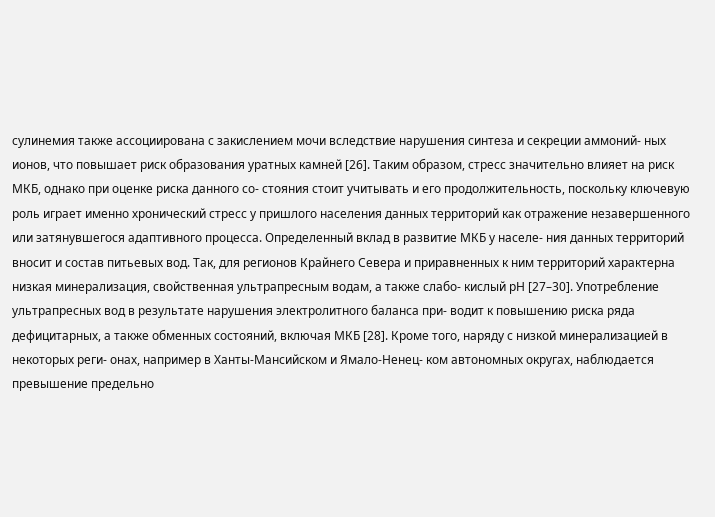сулинемия также ассоциирована с закислением мочи вследствие нарушения синтеза и секреции аммоний- ных ионов, что повышает риск образования уратных камней [26]. Таким образом, стресс значительно влияет на риск МКБ, однако при оценке риска данного со- стояния стоит учитывать и его продолжительность, поскольку ключевую роль играет именно хронический стресс у пришлого населения данных территорий как отражение незавершенного или затянувшегося адаптивного процесса. Определенный вклад в развитие МКБ у населе- ния данных территорий вносит и состав питьевых вод. Так, для регионов Крайнего Севера и приравненных к ним территорий характерна низкая минерализация, свойственная ультрапресным водам, а также слабо- кислый рН [27–30]. Употребление ультрапресных вод в результате нарушения электролитного баланса при- водит к повышению риска ряда дефицитарных, а также обменных состояний, включая МКБ [28]. Кроме того, наряду с низкой минерализацией в некоторых реги- онах, например в Ханты-Мансийском и Ямало-Ненец- ком автономных округах, наблюдается превышение предельно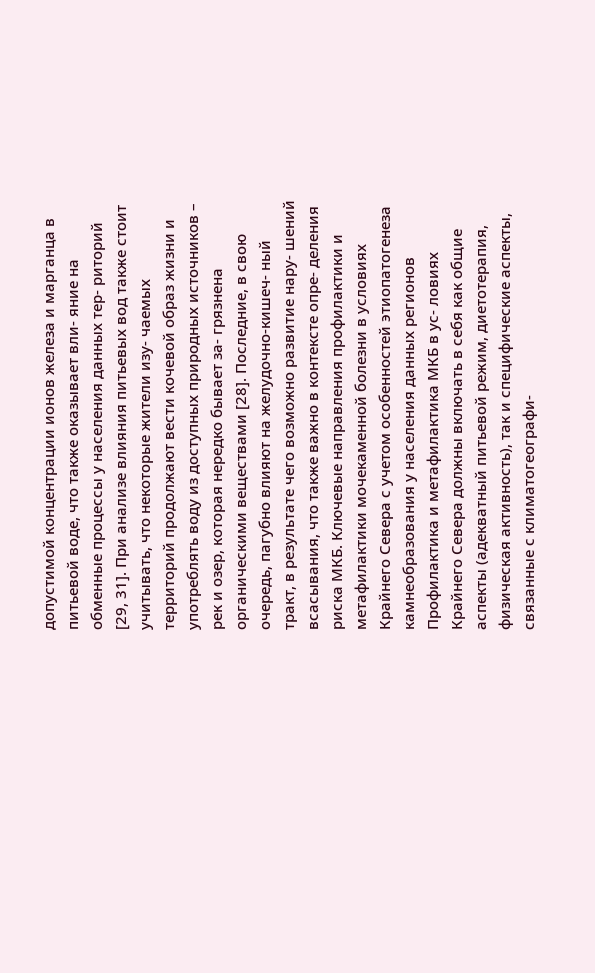допустимой концентрации ионов железа и марганца в питьевой воде, что также оказывает вли- яние на обменные процессы у населения данных тер- риторий [29, 31]. При анализе влияния питьевых вод также стоит учитывать, что некоторые жители изу- чаемых территорий продолжают вести кочевой образ жизни и употреблять воду из доступных природных источников – рек и озер, которая нередко бывает за- грязнена органическими веществами [28]. Последние, в свою очередь, пагубно влияют на желудочно-кишеч- ный тракт, в результате чего возможно развитие нару- шений всасывания, что также важно в контексте опре- деления риска МКБ. Ключевые направления профилактики и метафилактики мочекаменной болезни в условиях Крайнего Севера с учетом особенностей этиопатогенеза камнеобразования у населения данных регионов Профилактика и метафилактика МКБ в ус- ловиях Крайнего Севера должны включать в себя как общие аспекты (адекватный питьевой режим, диетотерапия, физическая активность), так и специфические аспекты, связанные с климатогеографи-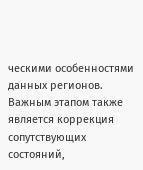ческими особенностями данных регионов. Важным этапом также является коррекция сопутствующих состояний,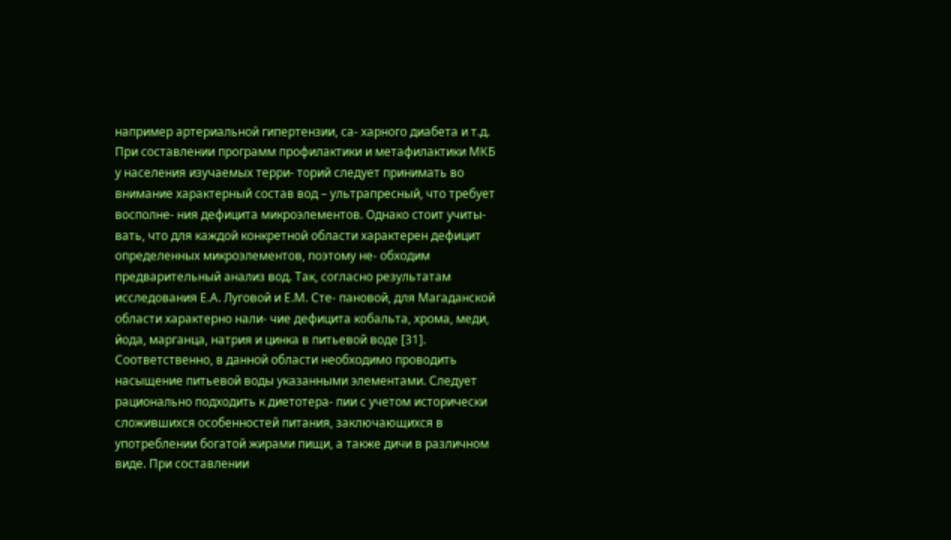например артериальной гипертензии, са- харного диабета и т.д. При составлении программ профилактики и метафилактики МКБ у населения изучаемых терри- торий следует принимать во внимание характерный состав вод – ультрапресный, что требует восполне- ния дефицита микроэлементов. Однако стоит учиты- вать, что для каждой конкретной области характерен дефицит определенных микроэлементов, поэтому не- обходим предварительный анализ вод. Так, согласно результатам исследования Е.А. Луговой и Е.М. Сте- пановой, для Магаданской области характерно нали- чие дефицита кобальта, хрома, меди, йода, марганца, натрия и цинка в питьевой воде [31]. Соответственно, в данной области необходимо проводить насыщение питьевой воды указанными элементами. Следует рационально подходить к диетотера- пии с учетом исторически сложившихся особенностей питания, заключающихся в употреблении богатой жирами пищи, а также дичи в различном виде. При составлении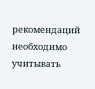рекомендаций необходимо учитывать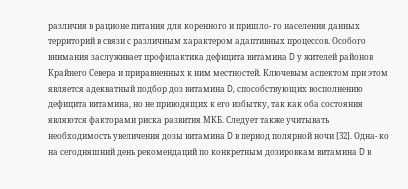различия в рационе питания для коренного и пришло- го населения данных территорий в связи с различным характером адаптивных процессов. Особого внимания заслуживает профилактика дефицита витамина D у жителей районов Крайнего Севера и приравненных к ним местностей. Ключевым аспектом при этом является адекватный подбор доз витамина D, способствующих восполнению дефицита витамина, но не приводящих к его избытку, так как оба состояния являются факторами риска развития МКБ. Следует также учитывать необходимость увеличения дозы витамина D в период полярной ночи [32]. Одна- ко на сегодняшний день рекомендаций по конкретным дозировкам витамина D в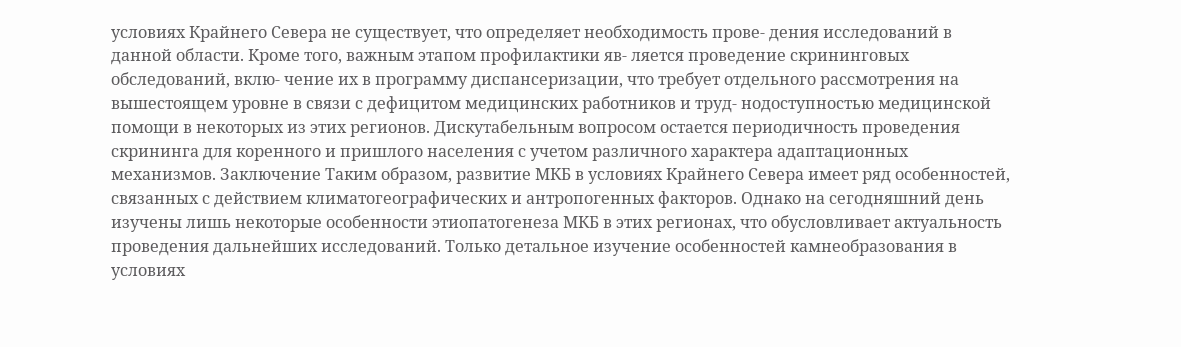условиях Крайнего Севера не существует, что определяет необходимость прове- дения исследований в данной области. Кроме того, важным этапом профилактики яв- ляется проведение скрининговых обследований, вклю- чение их в программу диспансеризации, что требует отдельного рассмотрения на вышестоящем уровне в связи с дефицитом медицинских работников и труд- нодоступностью медицинской помощи в некоторых из этих регионов. Дискутабельным вопросом остается периодичность проведения скрининга для коренного и пришлого населения с учетом различного характера адаптационных механизмов. Заключение Таким образом, развитие МКБ в условиях Крайнего Севера имеет ряд особенностей, связанных с действием климатогеографических и антропогенных факторов. Однако на сегодняшний день изучены лишь некоторые особенности этиопатогенеза МКБ в этих регионах, что обусловливает актуальность проведения дальнейших исследований. Только детальное изучение особенностей камнеобразования в условиях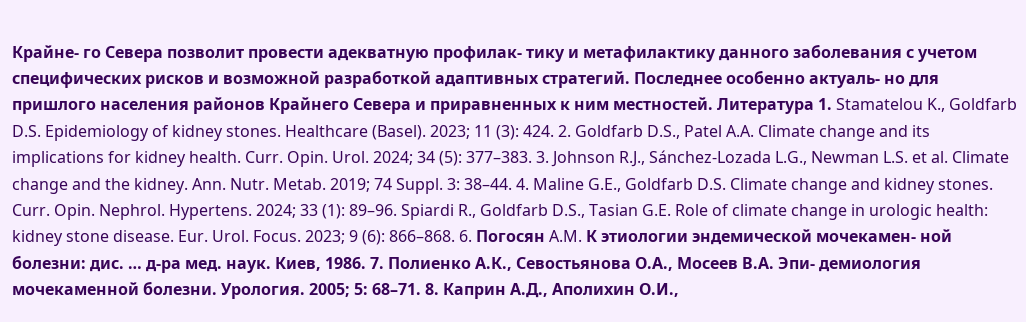Крайне- го Севера позволит провести адекватную профилак- тику и метафилактику данного заболевания с учетом специфических рисков и возможной разработкой адаптивных стратегий. Последнее особенно актуаль- но для пришлого населения районов Крайнего Севера и приравненных к ним местностей. Литература 1. Stamatelou K., Goldfarb D.S. Epidemiology of kidney stones. Healthcare (Basel). 2023; 11 (3): 424. 2. Goldfarb D.S., Patel A.A. Climate change and its implications for kidney health. Curr. Opin. Urol. 2024; 34 (5): 377–383. 3. Johnson R.J., Sánchez-Lozada L.G., Newman L.S. et al. Climate change and the kidney. Ann. Nutr. Metab. 2019; 74 Suppl. 3: 38–44. 4. Maline G.E., Goldfarb D.S. Climate change and kidney stones. Curr. Opin. Nephrol. Hypertens. 2024; 33 (1): 89–96. Spiardi R., Goldfarb D.S., Tasian G.E. Role of climate change in urologic health: kidney stone disease. Eur. Urol. Focus. 2023; 9 (6): 866–868. 6. Погосян A.M. К этиологии эндемической мочекамен- ной болезни: дис. … д-ра мед. наук. Киев, 1986. 7. Полиенко А.К., Севостьянова О.А., Мосеев В.А. Эпи- демиология мочекаменной болезни. Урология. 2005; 5: 68–71. 8. Каприн А.Д., Аполихин О.И.,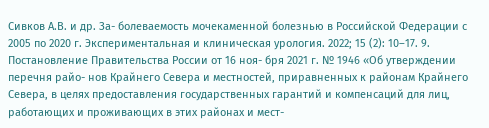Сивков А.В. и др. За- болеваемость мочекаменной болезнью в Российской Федерации с 2005 по 2020 г. Экспериментальная и клиническая урология. 2022; 15 (2): 10–17. 9. Постановление Правительства России от 16 ноя- бря 2021 г. № 1946 «Об утверждении перечня райо- нов Крайнего Севера и местностей, приравненных к районам Крайнего Севера, в целях предоставления государственных гарантий и компенсаций для лиц, работающих и проживающих в этих районах и мест-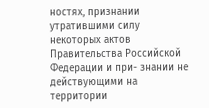ностях, признании утратившими силу некоторых актов Правительства Российской Федерации и при- знании не действующими на территории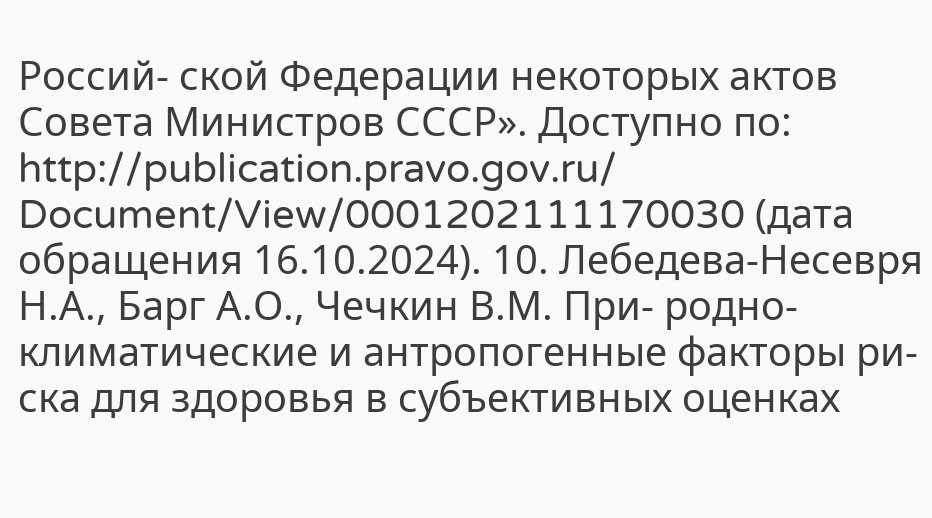Россий- ской Федерации некоторых актов Совета Министров СССР». Доступно по: http://publication.pravo.gov.ru/ Document/View/0001202111170030 (дата обращения 16.10.2024). 10. Лебедева-Несевря Н.А., Барг А.О., Чечкин В.М. При- родно-климатические и антропогенные факторы ри- ска для здоровья в субъективных оценках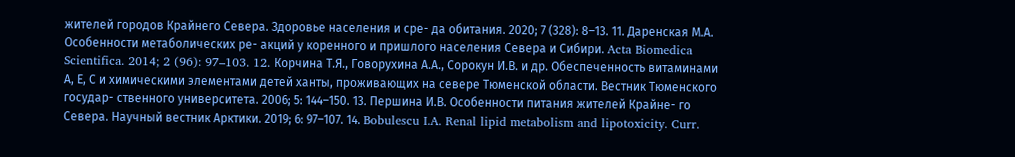жителей городов Крайнего Севера. Здоровье населения и сре- да обитания. 2020; 7 (328): 8–13. 11. Даренская М.А. Особенности метаболических ре- акций у коренного и пришлого населения Севера и Сибири. Acta Biomedica Scientifica. 2014; 2 (96): 97–103. 12. Корчина Т.Я., Говорухина А.А., Сорокун И.В. и др. Обеспеченность витаминами А, Е, С и химическими элементами детей ханты, проживающих на севере Тюменской области. Вестник Тюменского государ- ственного университета. 2006; 5: 144–150. 13. Першина И.В. Особенности питания жителей Крайне- го Севера. Научный вестник Арктики. 2019; 6: 97–107. 14. Bobulescu I.A. Renal lipid metabolism and lipotoxicity. Curr.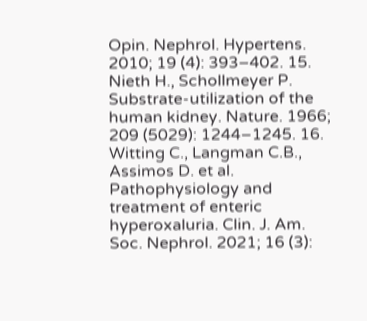Opin. Nephrol. Hypertens. 2010; 19 (4): 393–402. 15. Nieth H., Schollmeyer P. Substrate-utilization of the human kidney. Nature. 1966; 209 (5029): 1244–1245. 16. Witting C., Langman C.B., Assimos D. et al. Pathophysiology and treatment of enteric hyperoxaluria. Clin. J. Am. Soc. Nephrol. 2021; 16 (3):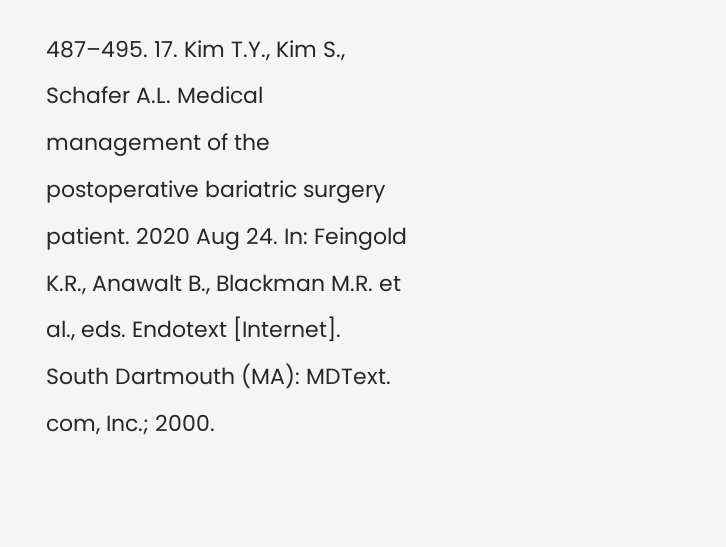487–495. 17. Kim T.Y., Kim S., Schafer A.L. Medical management of the postoperative bariatric surgery patient. 2020 Aug 24. In: Feingold K.R., Anawalt B., Blackman M.R. et al., eds. Endotext [Internet]. South Dartmouth (MA): MDText. com, Inc.; 2000.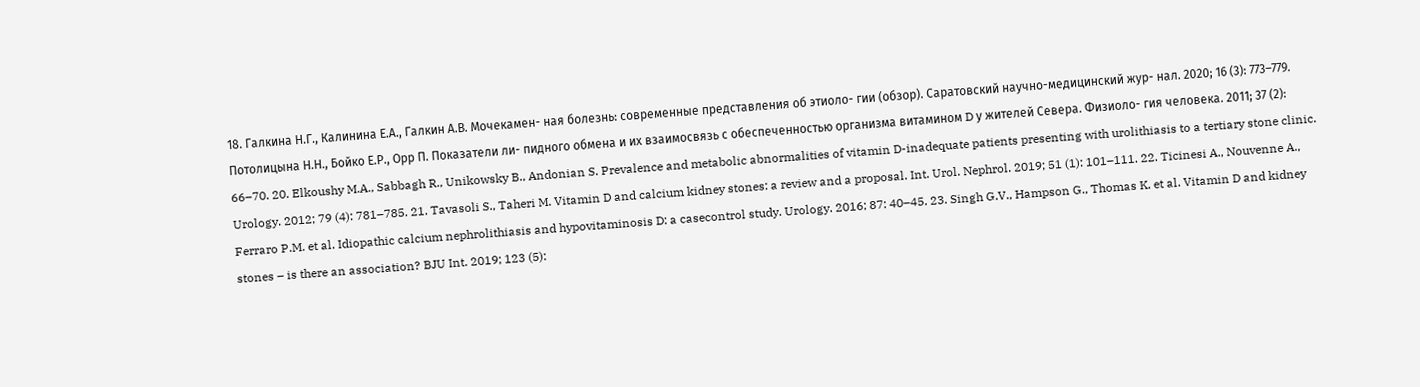18. Галкина Н.Г., Калинина Е.А., Галкин А.В. Мочекамен- ная болезнь: современные представления об этиоло- гии (обзор). Саратовский научно-медицинский жур- нал. 2020; 16 (3): 773–779. Потолицына Н.Н., Бойко Е.Р., Орр П. Показатели ли- пидного обмена и их взаимосвязь с обеспеченностью организма витамином D у жителей Севера. Физиоло- гия человека. 2011; 37 (2): 66–70. 20. Elkoushy M.A., Sabbagh R., Unikowsky B., Andonian S. Prevalence and metabolic abnormalities of vitamin D-inadequate patients presenting with urolithiasis to a tertiary stone clinic. Urology. 2012; 79 (4): 781–785. 21. Tavasoli S., Taheri M. Vitamin D and calcium kidney stones: a review and a proposal. Int. Urol. Nephrol. 2019; 51 (1): 101–111. 22. Ticinesi A., Nouvenne A., Ferraro P.M. et al. Idiopathic calcium nephrolithiasis and hypovitaminosis D: a casecontrol study. Urology. 2016; 87: 40–45. 23. Singh G.V., Hampson G., Thomas K. et al. Vitamin D and kidney stones – is there an association? BJU Int. 2019; 123 (5):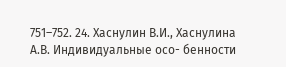751–752. 24. Хаснулин В.И., Хаснулина А.В. Индивидуальные осо- бенности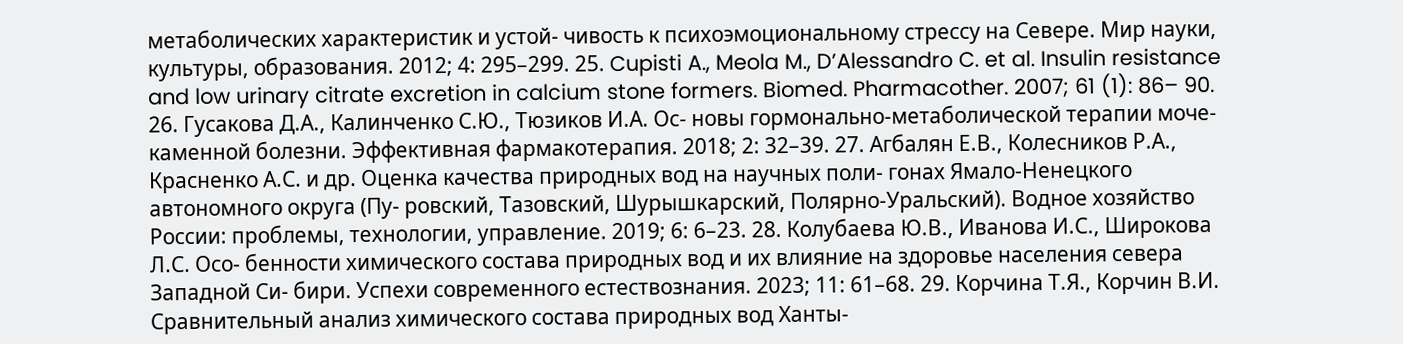метаболических характеристик и устой- чивость к психоэмоциональному стрессу на Севере. Мир науки, культуры, образования. 2012; 4: 295–299. 25. Cupisti A., Meola M., D’Alessandro C. et al. Insulin resistance and low urinary citrate excretion in calcium stone formers. Biomed. Pharmacother. 2007; 61 (1): 86– 90. 26. Гусакова Д.А., Калинченко С.Ю., Тюзиков И.А. Ос- новы гормонально-метаболической терапии моче- каменной болезни. Эффективная фармакотерапия. 2018; 2: 32–39. 27. Агбалян Е.В., Колесников Р.А., Красненко А.С. и др. Оценка качества природных вод на научных поли- гонах Ямало-Ненецкого автономного округа (Пу- ровский, Тазовский, Шурышкарский, Полярно-Уральский). Водное хозяйство России: проблемы, технологии, управление. 2019; 6: 6–23. 28. Колубаева Ю.В., Иванова И.С., Широкова Л.С. Осо- бенности химического состава природных вод и их влияние на здоровье населения севера Западной Си- бири. Успехи современного естествознания. 2023; 11: 61–68. 29. Корчина Т.Я., Корчин В.И. Сравнительный анализ химического состава природных вод Ханты-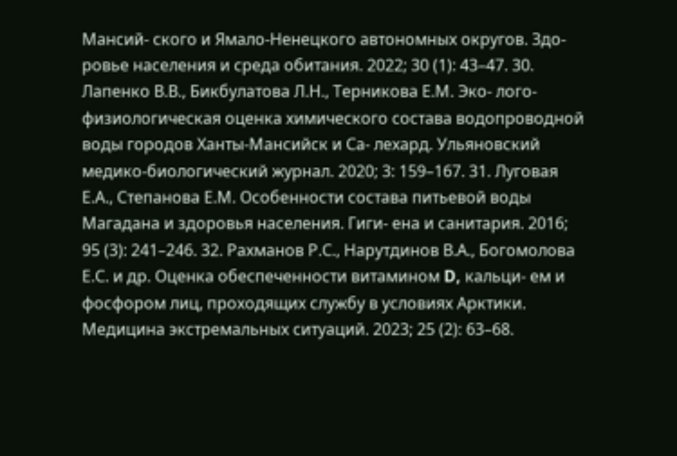Мансий- ского и Ямало-Ненецкого автономных округов. Здо- ровье населения и среда обитания. 2022; 30 (1): 43–47. 30. Лапенко В.В., Бикбулатова Л.Н., Терникова Е.М. Эко- лого-физиологическая оценка химического состава водопроводной воды городов Ханты-Мансийск и Са- лехард. Ульяновский медико-биологический журнал. 2020; 3: 159–167. 31. Луговая Е.А., Степанова Е.М. Особенности состава питьевой воды Магадана и здоровья населения. Гиги- ена и санитария. 2016; 95 (3): 241–246. 32. Рахманов Р.С., Нарутдинов В.А., Богомолова Е.С. и др. Оценка обеспеченности витамином D, кальци- ем и фосфором лиц, проходящих службу в условиях Арктики. Медицина экстремальных ситуаций. 2023; 25 (2): 63–68.